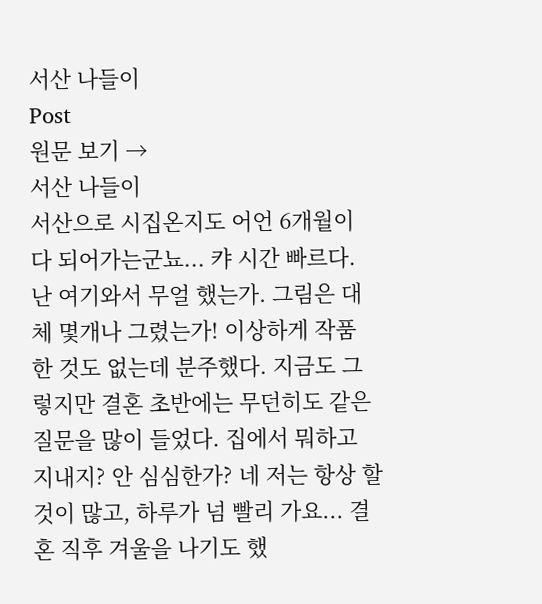서산 나들이
Post
원문 보기 →
서산 나들이
서산으로 시집온지도 어언 6개월이 다 되어가는군뇨... 캬 시간 빠르다. 난 여기와서 무얼 했는가. 그림은 대체 몇개나 그렸는가! 이상하게 작품 한 것도 없는데 분주했다. 지금도 그렇지만 결혼 초반에는 무던히도 같은 질문을 많이 들었다. 집에서 뭐하고 지내지? 안 심심한가? 네 저는 항상 할 것이 많고, 하루가 넘 빨리 가요... 결혼 직후 겨울을 나기도 했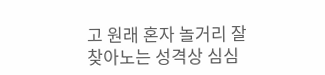고 원래 혼자 놀거리 잘 찾아노는 성격상 심심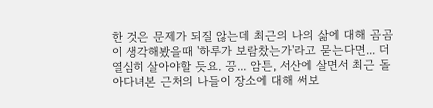한 것은 문제가 되질 않는데 최근의 나의 삶에 대해 곰곰이 생각해봤을때 '하루가 보람찼는가'라고 묻는다면... 더 열심히 살아야할 듯요. 끙... 암튼, 서산에 살면서 최근 돌아다녀본 근처의 나들이 장소에 대해 써보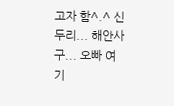고자 함^.^ 신두리... 해안사구... 오빠 여기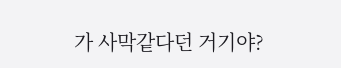가 사막같다던 거기야?